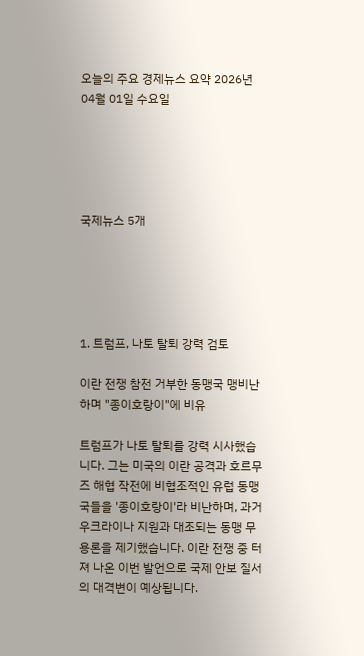오늘의 주요 경제뉴스 요약 2026년 04월 01일 수요일





국제뉴스 5개





1. 트럼프, 나토 탈퇴 강력 검토

이란 전쟁 참전 거부한 동맹국 맹비난하며 "종이호랑이"에 비유

트럼프가 나토 탈퇴를 강력 시사했습니다. 그는 미국의 이란 공격과 호르무즈 해협 작전에 비협조적인 유럽 동맹국들을 '종이호랑이'라 비난하며, 과거 우크라이나 지원과 대조되는 동맹 무용론을 제기했습니다. 이란 전쟁 중 터져 나온 이번 발언으로 국제 안보 질서의 대격변이 예상됩니다.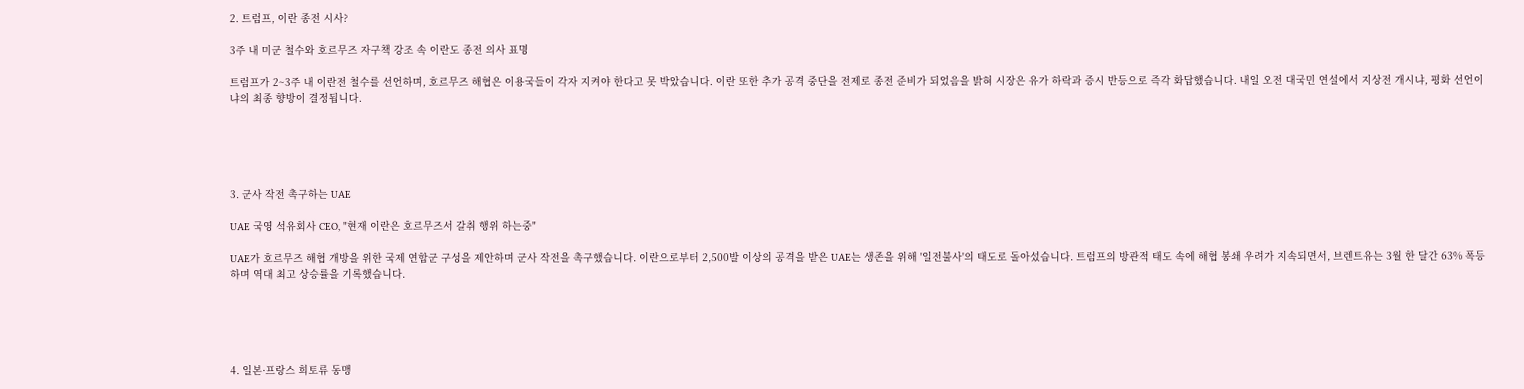2. 트럼프, 이란 종전 시사?

3주 내 미군 철수와 호르무즈 자구책 강조 속 이란도 종전 의사 표명

트럼프가 2~3주 내 이란전 철수를 선언하며, 호르무즈 해협은 이용국들이 각자 지켜야 한다고 못 박았습니다. 이란 또한 추가 공격 중단을 전제로 종전 준비가 되었음을 밝혀 시장은 유가 하락과 증시 반등으로 즉각 화답했습니다. 내일 오전 대국민 연설에서 지상전 개시냐, 평화 선언이냐의 최종 향방이 결정됩니다.





3. 군사 작전 촉구하는 UAE

UAE 국영 석유회사 CEO, "현재 이란은 호르무즈서 갈취 행위 하는중"

UAE가 호르무즈 해협 개방을 위한 국제 연합군 구성을 제안하며 군사 작전을 촉구했습니다. 이란으로부터 2,500발 이상의 공격을 받은 UAE는 생존을 위해 '일전불사'의 태도로 돌아섰습니다. 트럼프의 방관적 태도 속에 해협 봉쇄 우려가 지속되면서, 브렌트유는 3월 한 달간 63% 폭등하며 역대 최고 상승률을 기록했습니다.





4. 일본·프랑스 희토류 동맹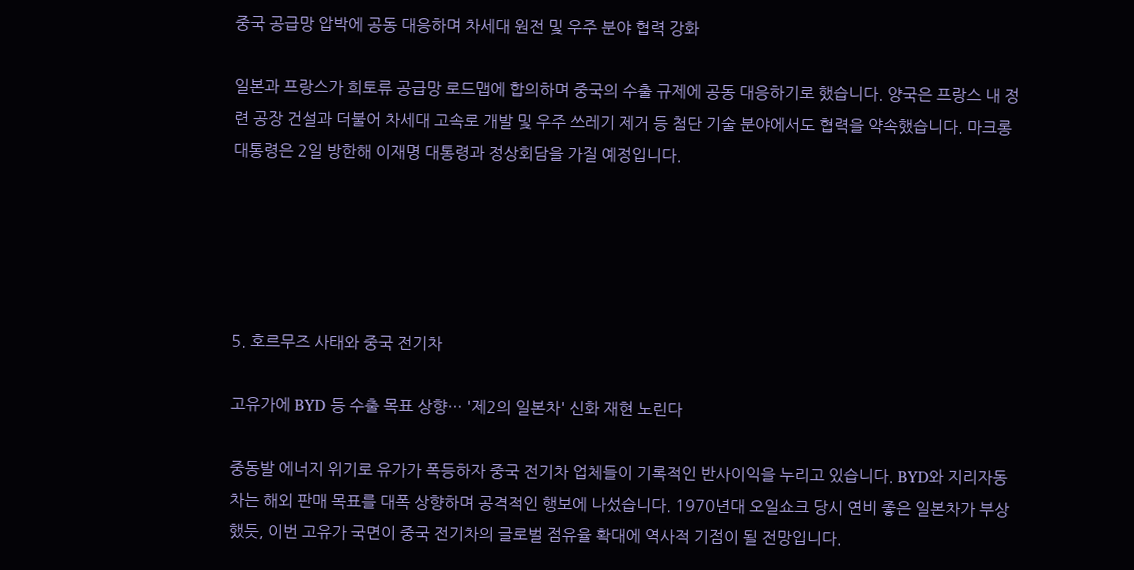중국 공급망 압박에 공동 대응하며 차세대 원전 및 우주 분야 협력 강화

일본과 프랑스가 희토류 공급망 로드맵에 합의하며 중국의 수출 규제에 공동 대응하기로 했습니다. 양국은 프랑스 내 정련 공장 건설과 더불어 차세대 고속로 개발 및 우주 쓰레기 제거 등 첨단 기술 분야에서도 협력을 약속했습니다. 마크롱 대통령은 2일 방한해 이재명 대통령과 정상회담을 가질 예정입니다.





5. 호르무즈 사태와 중국 전기차

고유가에 BYD 등 수출 목표 상향… '제2의 일본차' 신화 재현 노린다

중동발 에너지 위기로 유가가 폭등하자 중국 전기차 업체들이 기록적인 반사이익을 누리고 있습니다. BYD와 지리자동차는 해외 판매 목표를 대폭 상향하며 공격적인 행보에 나섰습니다. 1970년대 오일쇼크 당시 연비 좋은 일본차가 부상했듯, 이번 고유가 국면이 중국 전기차의 글로벌 점유율 확대에 역사적 기점이 될 전망입니다.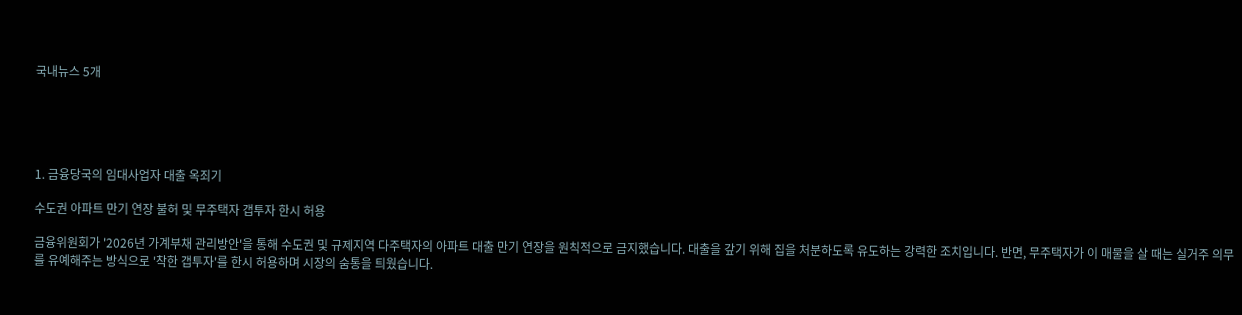국내뉴스 5개





1. 금융당국의 임대사업자 대출 옥죄기

수도권 아파트 만기 연장 불허 및 무주택자 갭투자 한시 허용

금융위원회가 '2026년 가계부채 관리방안'을 통해 수도권 및 규제지역 다주택자의 아파트 대출 만기 연장을 원칙적으로 금지했습니다. 대출을 갚기 위해 집을 처분하도록 유도하는 강력한 조치입니다. 반면, 무주택자가 이 매물을 살 때는 실거주 의무를 유예해주는 방식으로 '착한 갭투자'를 한시 허용하며 시장의 숨통을 틔웠습니다.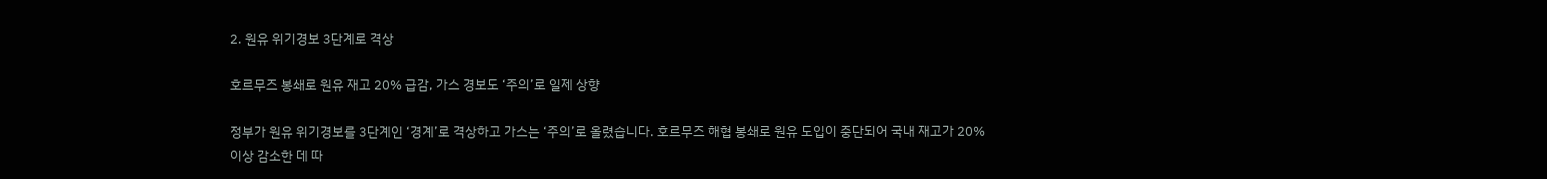2. 원유 위기경보 3단계로 격상

호르무즈 봉쇄로 원유 재고 20% 급감, 가스 경보도 ‘주의’로 일제 상향

정부가 원유 위기경보를 3단계인 ‘경계’로 격상하고 가스는 ‘주의’로 올렸습니다. 호르무즈 해협 봉쇄로 원유 도입이 중단되어 국내 재고가 20% 이상 감소한 데 따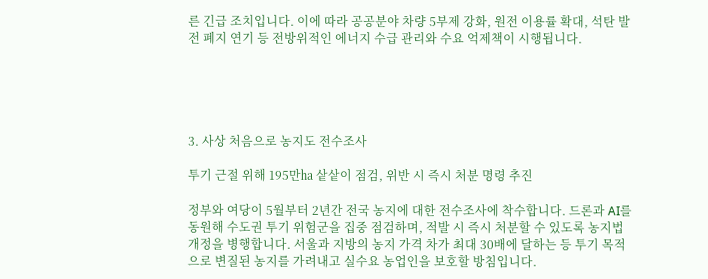른 긴급 조치입니다. 이에 따라 공공분야 차량 5부제 강화, 원전 이용률 확대, 석탄 발전 폐지 연기 등 전방위적인 에너지 수급 관리와 수요 억제책이 시행됩니다.





3. 사상 처음으로 농지도 전수조사

투기 근절 위해 195만㏊ 샅샅이 점검, 위반 시 즉시 처분 명령 추진

정부와 여당이 5월부터 2년간 전국 농지에 대한 전수조사에 착수합니다. 드론과 AI를 동원해 수도권 투기 위험군을 집중 점검하며, 적발 시 즉시 처분할 수 있도록 농지법 개정을 병행합니다. 서울과 지방의 농지 가격 차가 최대 30배에 달하는 등 투기 목적으로 변질된 농지를 가려내고 실수요 농업인을 보호할 방침입니다.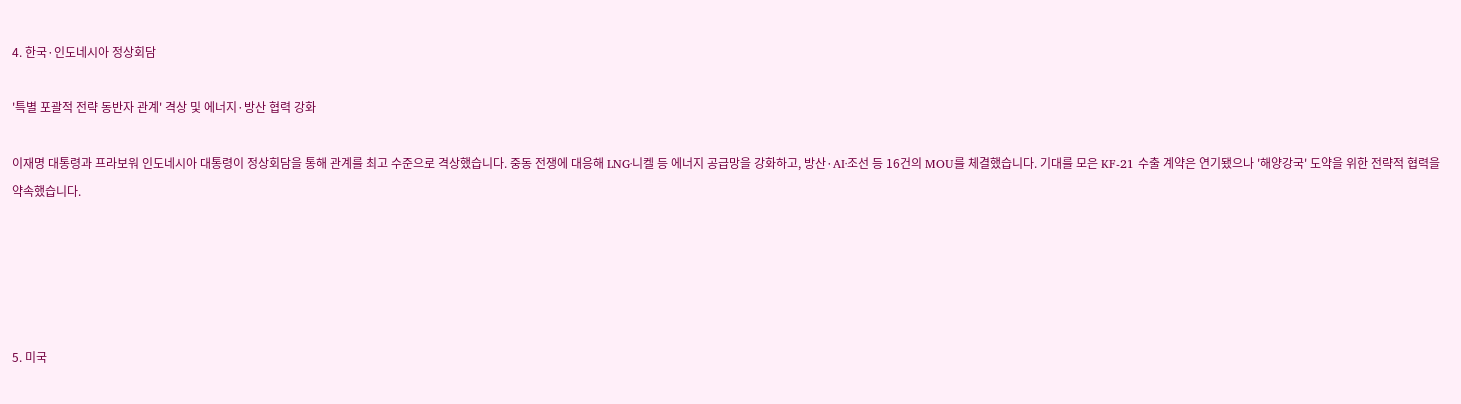4. 한국·인도네시아 정상회담

'특별 포괄적 전략 동반자 관계' 격상 및 에너지·방산 협력 강화

이재명 대통령과 프라보워 인도네시아 대통령이 정상회담을 통해 관계를 최고 수준으로 격상했습니다. 중동 전쟁에 대응해 LNG·니켈 등 에너지 공급망을 강화하고, 방산·AI·조선 등 16건의 MOU를 체결했습니다. 기대를 모은 KF-21 수출 계약은 연기됐으나 '해양강국' 도약을 위한 전략적 협력을 약속했습니다.





5. 미국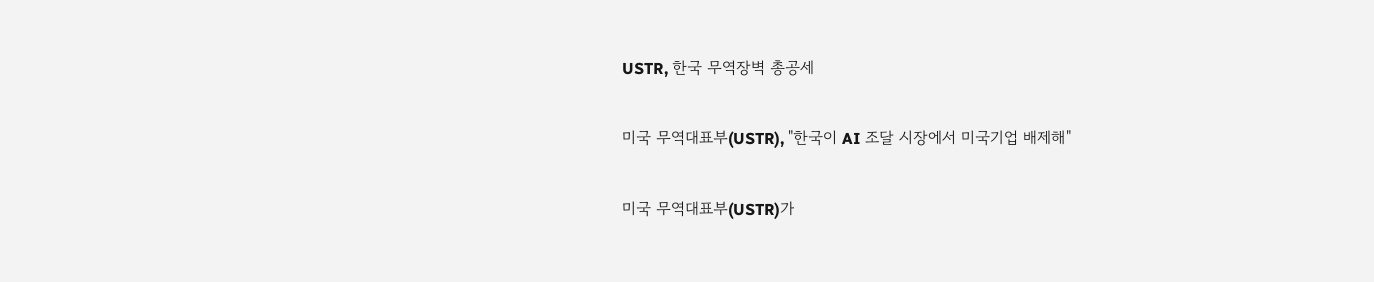USTR, 한국 무역장벽 총공세

미국 무역대표부(USTR), "한국이 AI 조달 시장에서 미국기업 배제해"

미국 무역대표부(USTR)가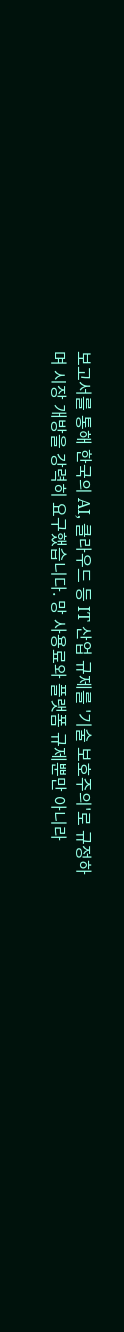보고서를 통해 한국의 AI, 클라우드 등 IT 산업 규제를 '기술 보호주의'로 규정하며 시장 개방을 강력히 요구했습니다. 망 사용료와 플랫폼 규제뿐만 아니라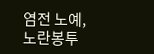염전 노예, 노란봉투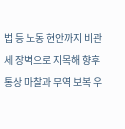법 등 노동 현안까지 비관세 장벽으로 지목해 향후 통상 마찰과 무역 보복 우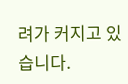려가 커지고 있습니다.